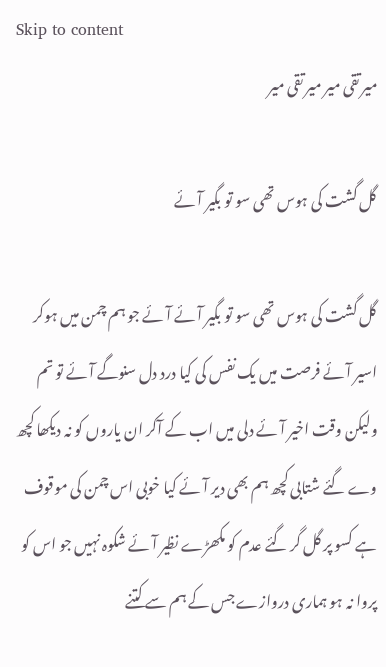Skip to content
میر تقی میر میر تقی میر

گل گشت کی ہوس تھی سو تو بگیر آئے

گل گشت کی ہوس تھی سو تو بگیر آئے آئے جو ہم چمن میں ہوکر اسیر آئے فرصت میں یک نفس کی کیا درد دل سنوگے آئے تو تم ولیکن وقت اخیر آئے دلی میں اب کے آکر ان یاروں کو نہ دیکھا کچھ وے گئے شتابی کچھ ہم بھی دیر آئے کیا خوبی اس چمن کی موقوف ہے کسو پر گل گر گئے عدم کو مکھڑے نظیر آئے شکوہ نہیں جو اس کو پروا نہ ہو ہماری دروازے جس کے ہم سے کتنے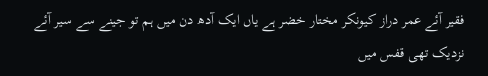فقیر آئے عمر دراز کیونکر مختار خضر ہے یاں ایک آدھ دن میں ہم تو جینے سے سیر آئے نزدیک تھی قفس میں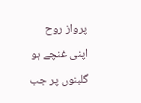پرواز روح اپنی غنچے ہو گلبنوں پر جب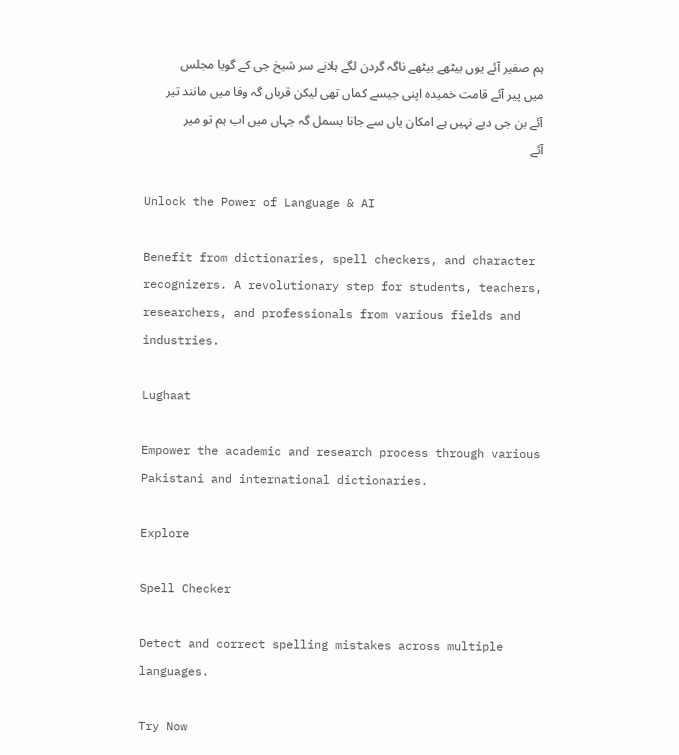ہم صفیر آئے یوں بیٹھے بیٹھے ناگہ گردن لگے ہلانے سر شیخ جی کے گویا مجلس میں پیر آئے قامت خمیدہ اپنی جیسے کماں تھی لیکن قرباں گہ وفا میں مانند تیر آئے بن جی دیے نہیں ہے امکان یاں سے جانا بسمل گہ جہاں میں اب ہم تو میر آئے

Unlock the Power of Language & AI

Benefit from dictionaries, spell checkers, and character recognizers. A revolutionary step for students, teachers, researchers, and professionals from various fields and industries.

Lughaat

Empower the academic and research process through various Pakistani and international dictionaries.

Explore

Spell Checker

Detect and correct spelling mistakes across multiple languages.

Try Now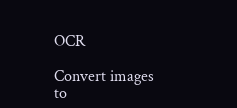OCR

Convert images to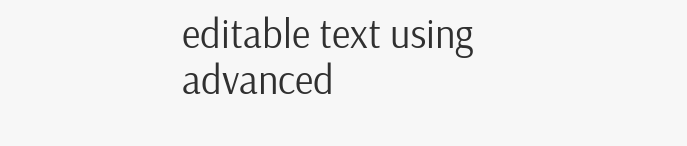editable text using advanced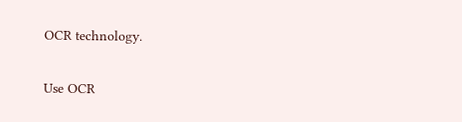OCR technology.

Use OCR